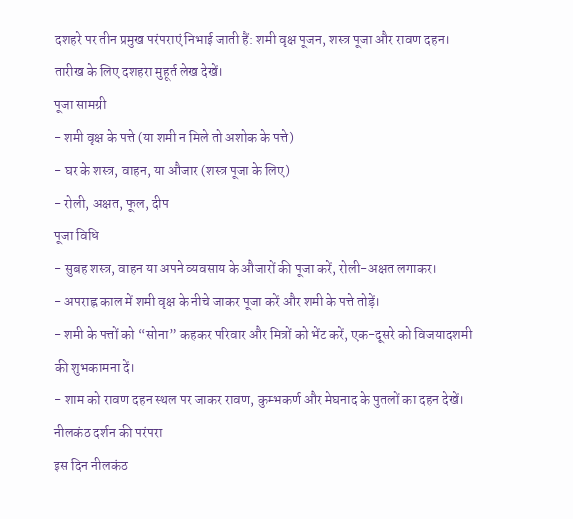दशहरे पर तीन प्रमुख परंपराएं निभाई जाती हैं: शमी वृक्ष पूजन, शस्त्र पूजा और रावण दहन। तारीख के लिए दशहरा मुहूर्त लेख देखें।
पूजा सामग्री
- शमी वृक्ष के पत्ते (या शमी न मिले तो अशोक के पत्ते)
- घर के शस्त्र, वाहन, या औजार (शस्त्र पूजा के लिए)
- रोली, अक्षत, फूल, दीप
पूजा विधि
- सुबह शस्त्र, वाहन या अपने व्यवसाय के औजारों की पूजा करें, रोली-अक्षत लगाकर।
- अपराह्न काल में शमी वृक्ष के नीचे जाकर पूजा करें और शमी के पत्ते तोड़ें।
- शमी के पत्तों को “सोना” कहकर परिवार और मित्रों को भेंट करें, एक-दूसरे को विजयादशमी की शुभकामना दें।
- शाम को रावण दहन स्थल पर जाकर रावण, कुम्भकर्ण और मेघनाद के पुतलों का दहन देखें।
नीलकंठ दर्शन की परंपरा
इस दिन नीलकंठ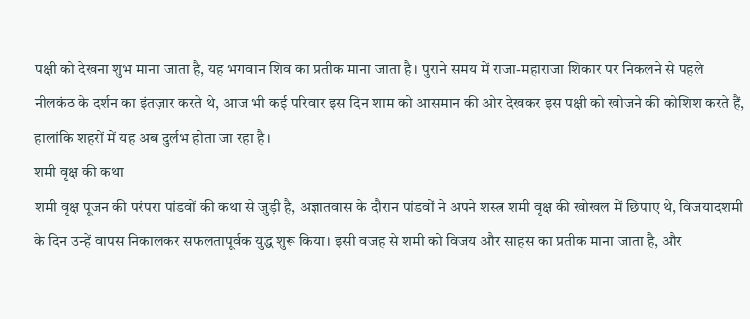पक्षी को देखना शुभ माना जाता है, यह भगवान शिव का प्रतीक माना जाता है। पुराने समय में राजा-महाराजा शिकार पर निकलने से पहले नीलकंठ के दर्शन का इंतज़ार करते थे, आज भी कई परिवार इस दिन शाम को आसमान की ओर देखकर इस पक्षी को खोजने की कोशिश करते हैं, हालांकि शहरों में यह अब दुर्लभ होता जा रहा है।
शमी वृक्ष की कथा
शमी वृक्ष पूजन की परंपरा पांडवों की कथा से जुड़ी है, अज्ञातवास के दौरान पांडवों ने अपने शस्त्र शमी वृक्ष की खोखल में छिपाए थे, विजयादशमी के दिन उन्हें वापस निकालकर सफलतापूर्वक युद्ध शुरू किया। इसी वजह से शमी को विजय और साहस का प्रतीक माना जाता है, और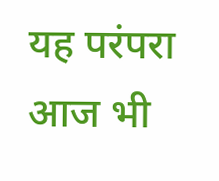यह परंपरा आज भी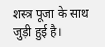शस्त्र पूजा के साथ जुड़ी हुई है।